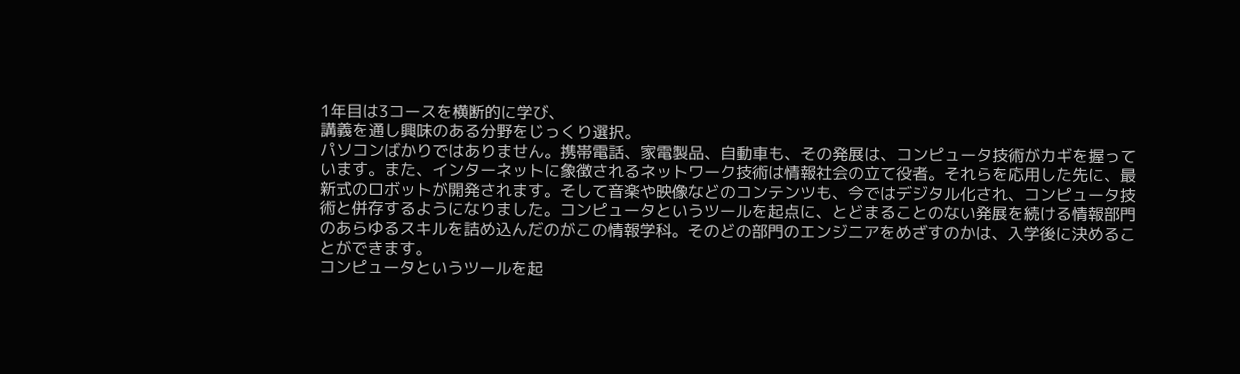1年目は3コースを横断的に学び、
講義を通し興味のある分野をじっくり選択。
パソコンばかりではありません。携帯電話、家電製品、自動車も、その発展は、コンピュータ技術がカギを握っています。また、インターネットに象徴されるネットワーク技術は情報社会の立て役者。それらを応用した先に、最新式のロボットが開発されます。そして音楽や映像などのコンテンツも、今ではデジタル化され、コンピュータ技術と併存するようになりました。コンピュータというツールを起点に、とどまることのない発展を続ける情報部門のあらゆるスキルを詰め込んだのがこの情報学科。そのどの部門のエンジニアをめざすのかは、入学後に決めることができます。
コンピュータというツールを起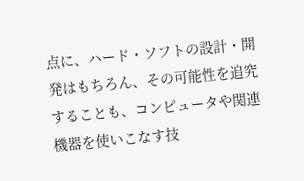点に、ハード・ソフトの設計・開発はもちろん、その可能性を追究することも、コンピュータや関連機器を使いこなす技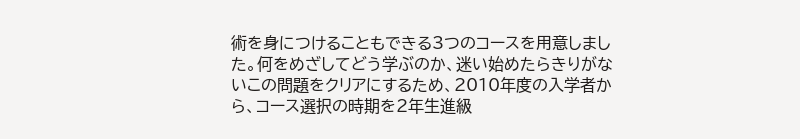術を身につけることもできる3つのコースを用意しました。何をめざしてどう学ぶのか、迷い始めたらきりがないこの問題をクリアにするため、2010年度の入学者から、コース選択の時期を2年生進級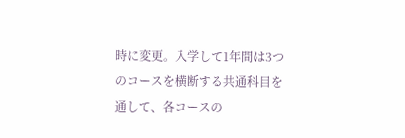時に変更。入学して1年間は3つのコースを横断する共通科目を通して、各コースの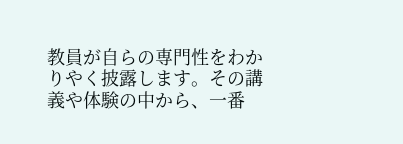教員が自らの専門性をわかりやく披露します。その講義や体験の中から、一番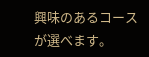興味のあるコースが選べます。